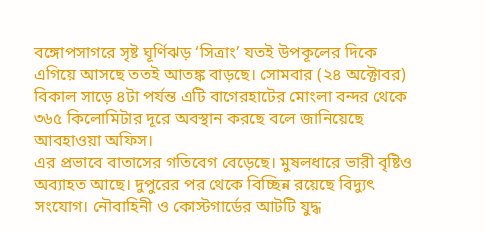বঙ্গোপসাগরে সৃষ্ট ঘূর্ণিঝড় ‘সিত্রাং’ যতই উপকূলের দিকে এগিয়ে আসছে ততই আতঙ্ক বাড়ছে। সোমবার (২৪ অক্টোবর) বিকাল সাড়ে ৪টা পর্যন্ত এটি বাগেরহাটের মোংলা বন্দর থেকে ৩৬৫ কিলোমিটার দূরে অবস্থান করছে বলে জানিয়েছে আবহাওয়া অফিস।
এর প্রভাবে বাতাসের গতিবেগ বেড়েছে। মুষলধারে ভারী বৃষ্টিও অব্যাহত আছে। দুপুরের পর থেকে বিচ্ছিন্ন রয়েছে বিদ্যুৎ সংযোগ। নৌবাহিনী ও কোস্টগার্ডের আটটি যুদ্ধ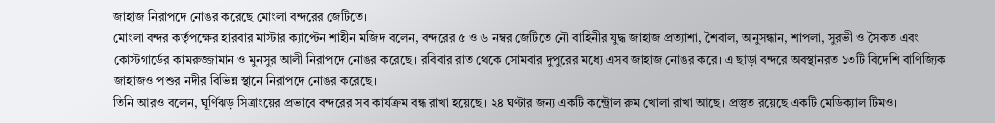জাহাজ নিরাপদে নোঙর করেছে মোংলা বন্দরের জেটিতে।
মোংলা বন্দর কর্তৃপক্ষের হারবার মাস্টার ক্যাপ্টেন শাহীন মজিদ বলেন, বন্দরের ৫ ও ৬ নম্বর জেটিতে নৌ বাহিনীর যুদ্ধ জাহাজ প্রত্যাশা, শৈবাল, অনুসন্ধান, শাপলা, সুরভী ও সৈকত এবং কোস্টগার্ডের কামরুজ্জামান ও মুনসুর আলী নিরাপদে নোঙর করেছে। রবিবার রাত থেকে সোমবার দুপুরের মধ্যে এসব জাহাজ নোঙর করে। এ ছাড়া বন্দরে অবস্থানরত ১৩টি বিদেশি বাণিজ্যিক জাহাজও পশুর নদীর বিভিন্ন স্থানে নিরাপদে নোঙর করেছে।
তিনি আরও বলেন, ঘূর্ণিঝড় সিত্রাংয়ের প্রভাবে বন্দরের সব কার্যক্রম বন্ধ রাখা হয়েছে। ২৪ ঘণ্টার জন্য একটি কন্ট্রোল রুম খোলা রাখা আছে। প্রস্তুত রয়েছে একটি মেডিক্যাল টিমও।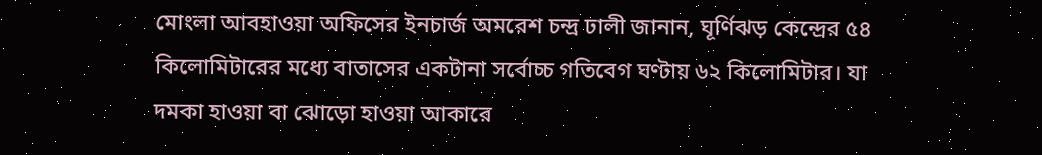মোংলা আবহাওয়া অফিসের ইনচার্জ অমরেশ চন্দ্র ঢালী জানান, ঘূর্ণিঝড় কেন্দ্রের ৫৪ কিলোমিটারের মধ্যে বাতাসের একটানা সর্বোচ্চ গতিবেগ ঘণ্টায় ৬২ কিলোমিটার। যা দমকা হাওয়া বা ঝোড়ো হাওয়া আকারে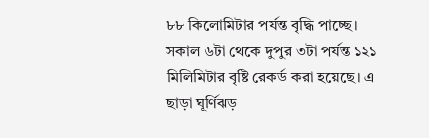৮৮ কিলোমিটার পর্যন্ত বৃদ্ধি পাচ্ছে। সকাল ৬টা থেকে দুপুর ৩টা পর্যন্ত ১২১ মিলিমিটার বৃষ্টি রেকর্ড করা হয়েছে। এ ছাড়া ঘূর্ণিঝড়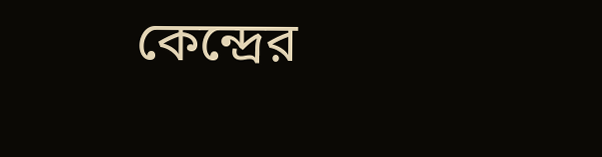কেন্দ্রের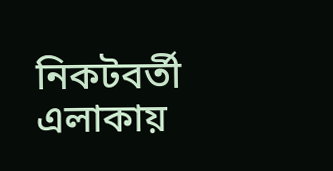নিকটবর্তী এলাকায়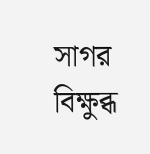সাগর বিক্ষুব্ধ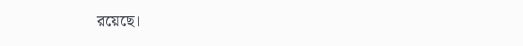রয়েছে।